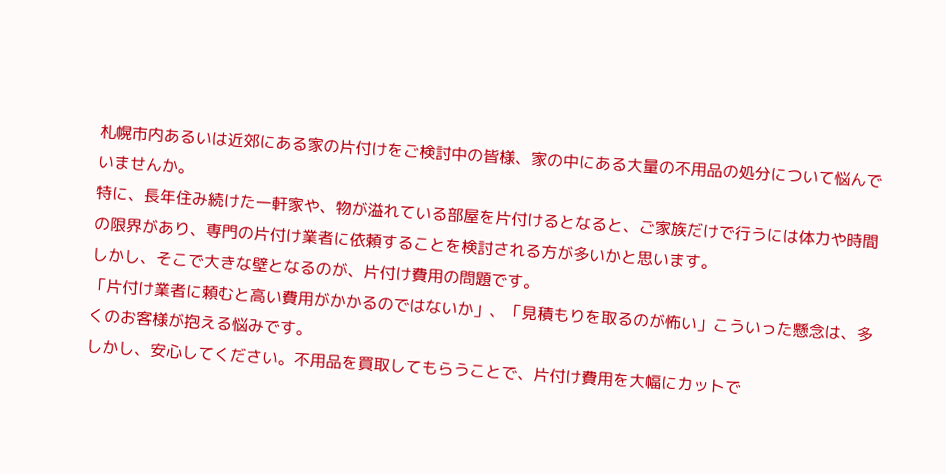札幌市内あるいは近郊にある家の片付けをご検討中の皆様、家の中にある大量の不用品の処分について悩んでいませんか。
特に、長年住み続けた一軒家や、物が溢れている部屋を片付けるとなると、ご家族だけで行うには体力や時間の限界があり、専門の片付け業者に依頼することを検討される方が多いかと思います。
しかし、そこで大きな壁となるのが、片付け費用の問題です。
「片付け業者に頼むと高い費用がかかるのではないか」、「見積もりを取るのが怖い」こういった懸念は、多くのお客様が抱える悩みです。
しかし、安心してください。不用品を買取してもらうことで、片付け費用を大幅にカットで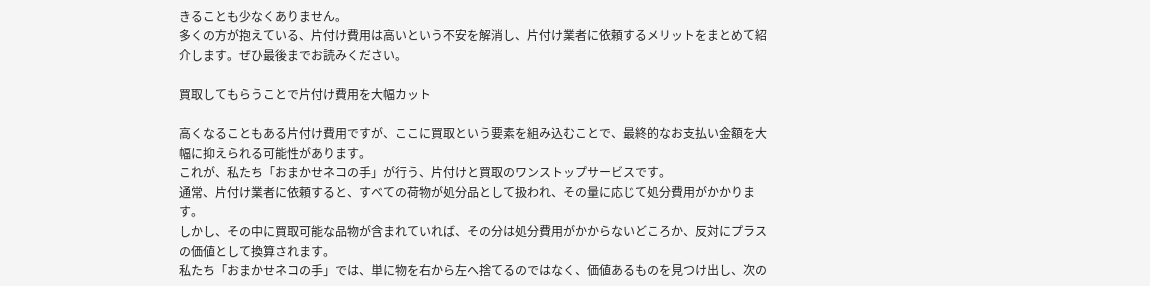きることも少なくありません。
多くの方が抱えている、片付け費用は高いという不安を解消し、片付け業者に依頼するメリットをまとめて紹介します。ぜひ最後までお読みください。

買取してもらうことで片付け費用を大幅カット

高くなることもある片付け費用ですが、ここに買取という要素を組み込むことで、最終的なお支払い金額を大幅に抑えられる可能性があります。
これが、私たち「おまかせネコの手」が行う、片付けと買取のワンストップサービスです。
通常、片付け業者に依頼すると、すべての荷物が処分品として扱われ、その量に応じて処分費用がかかります。
しかし、その中に買取可能な品物が含まれていれば、その分は処分費用がかからないどころか、反対にプラスの価値として換算されます。
私たち「おまかせネコの手」では、単に物を右から左へ捨てるのではなく、価値あるものを見つけ出し、次の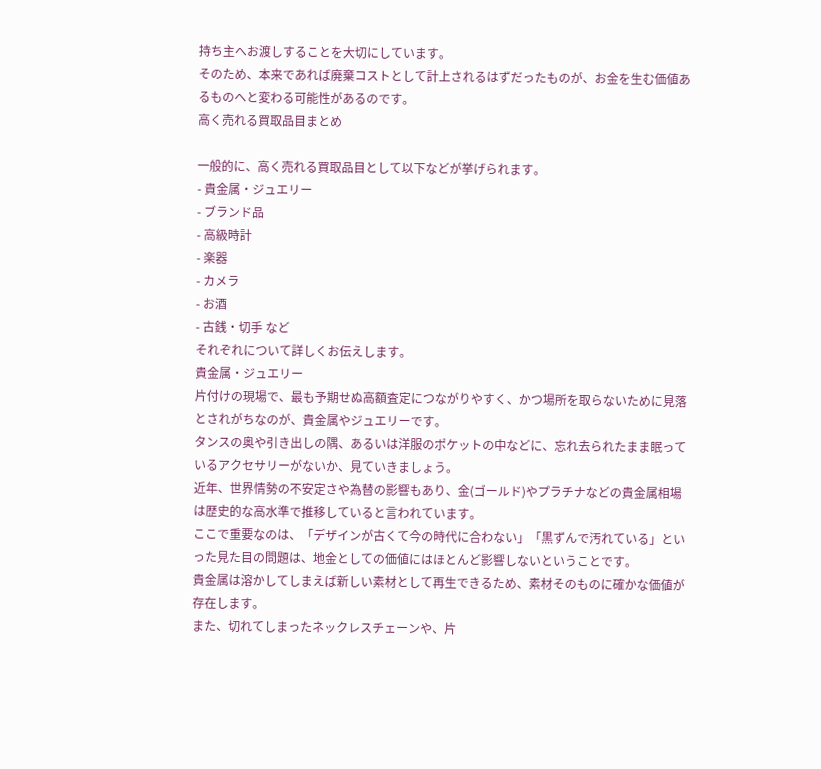持ち主へお渡しすることを大切にしています。
そのため、本来であれば廃棄コストとして計上されるはずだったものが、お金を生む価値あるものへと変わる可能性があるのです。
高く売れる買取品目まとめ

一般的に、高く売れる買取品目として以下などが挙げられます。
- 貴金属・ジュエリー
- ブランド品
- 高級時計
- 楽器
- カメラ
- お酒
- 古銭・切手 など
それぞれについて詳しくお伝えします。
貴金属・ジュエリー
片付けの現場で、最も予期せぬ高額査定につながりやすく、かつ場所を取らないために見落とされがちなのが、貴金属やジュエリーです。
タンスの奥や引き出しの隅、あるいは洋服のポケットの中などに、忘れ去られたまま眠っているアクセサリーがないか、見ていきましょう。
近年、世界情勢の不安定さや為替の影響もあり、金(ゴールド)やプラチナなどの貴金属相場は歴史的な高水準で推移していると言われています。
ここで重要なのは、「デザインが古くて今の時代に合わない」「黒ずんで汚れている」といった見た目の問題は、地金としての価値にはほとんど影響しないということです。
貴金属は溶かしてしまえば新しい素材として再生できるため、素材そのものに確かな価値が存在します。
また、切れてしまったネックレスチェーンや、片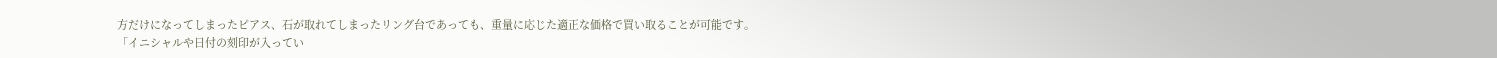方だけになってしまったピアス、石が取れてしまったリング台であっても、重量に応じた適正な価格で買い取ることが可能です。
「イニシャルや日付の刻印が入ってい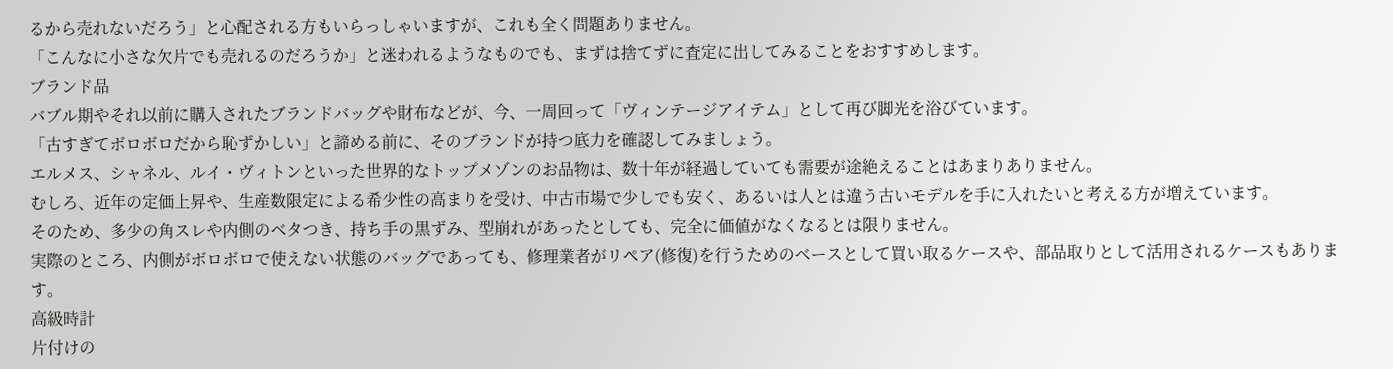るから売れないだろう」と心配される方もいらっしゃいますが、これも全く問題ありません。
「こんなに小さな欠片でも売れるのだろうか」と迷われるようなものでも、まずは捨てずに査定に出してみることをおすすめします。
ブランド品
バブル期やそれ以前に購入されたブランドバッグや財布などが、今、一周回って「ヴィンテージアイテム」として再び脚光を浴びています。
「古すぎてボロボロだから恥ずかしい」と諦める前に、そのブランドが持つ底力を確認してみましょう。
エルメス、シャネル、ルイ・ヴィトンといった世界的なトップメゾンのお品物は、数十年が経過していても需要が途絶えることはあまりありません。
むしろ、近年の定価上昇や、生産数限定による希少性の高まりを受け、中古市場で少しでも安く、あるいは人とは違う古いモデルを手に入れたいと考える方が増えています。
そのため、多少の角スレや内側のベタつき、持ち手の黒ずみ、型崩れがあったとしても、完全に価値がなくなるとは限りません。
実際のところ、内側がボロボロで使えない状態のバッグであっても、修理業者がリペア(修復)を行うためのベースとして買い取るケースや、部品取りとして活用されるケースもあります。
高級時計
片付けの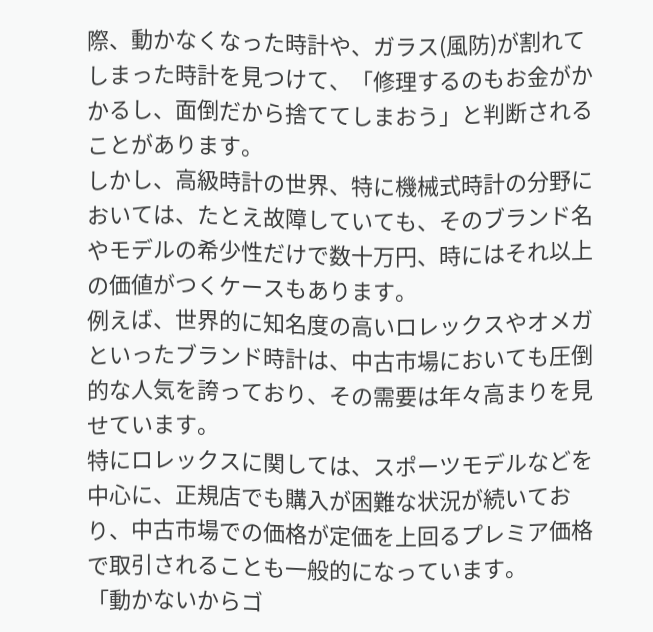際、動かなくなった時計や、ガラス(風防)が割れてしまった時計を見つけて、「修理するのもお金がかかるし、面倒だから捨ててしまおう」と判断されることがあります。
しかし、高級時計の世界、特に機械式時計の分野においては、たとえ故障していても、そのブランド名やモデルの希少性だけで数十万円、時にはそれ以上の価値がつくケースもあります。
例えば、世界的に知名度の高いロレックスやオメガといったブランド時計は、中古市場においても圧倒的な人気を誇っており、その需要は年々高まりを見せています。
特にロレックスに関しては、スポーツモデルなどを中心に、正規店でも購入が困難な状況が続いており、中古市場での価格が定価を上回るプレミア価格で取引されることも一般的になっています。
「動かないからゴ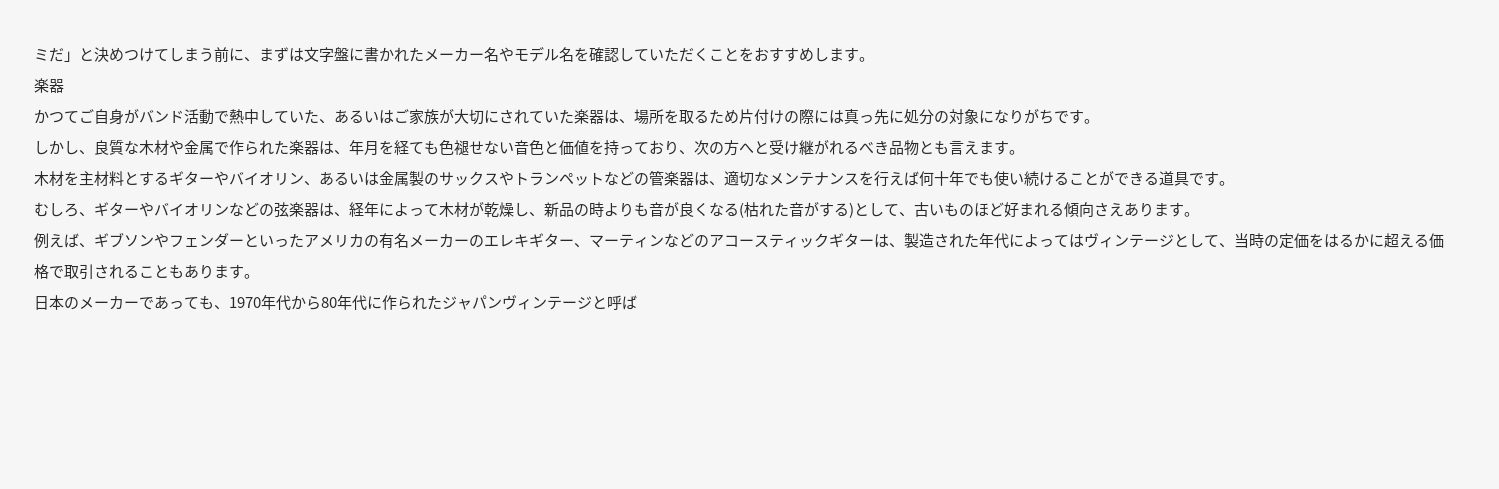ミだ」と決めつけてしまう前に、まずは文字盤に書かれたメーカー名やモデル名を確認していただくことをおすすめします。
楽器
かつてご自身がバンド活動で熱中していた、あるいはご家族が大切にされていた楽器は、場所を取るため片付けの際には真っ先に処分の対象になりがちです。
しかし、良質な木材や金属で作られた楽器は、年月を経ても色褪せない音色と価値を持っており、次の方へと受け継がれるべき品物とも言えます。
木材を主材料とするギターやバイオリン、あるいは金属製のサックスやトランペットなどの管楽器は、適切なメンテナンスを行えば何十年でも使い続けることができる道具です。
むしろ、ギターやバイオリンなどの弦楽器は、経年によって木材が乾燥し、新品の時よりも音が良くなる(枯れた音がする)として、古いものほど好まれる傾向さえあります。
例えば、ギブソンやフェンダーといったアメリカの有名メーカーのエレキギター、マーティンなどのアコースティックギターは、製造された年代によってはヴィンテージとして、当時の定価をはるかに超える価格で取引されることもあります。
日本のメーカーであっても、1970年代から80年代に作られたジャパンヴィンテージと呼ば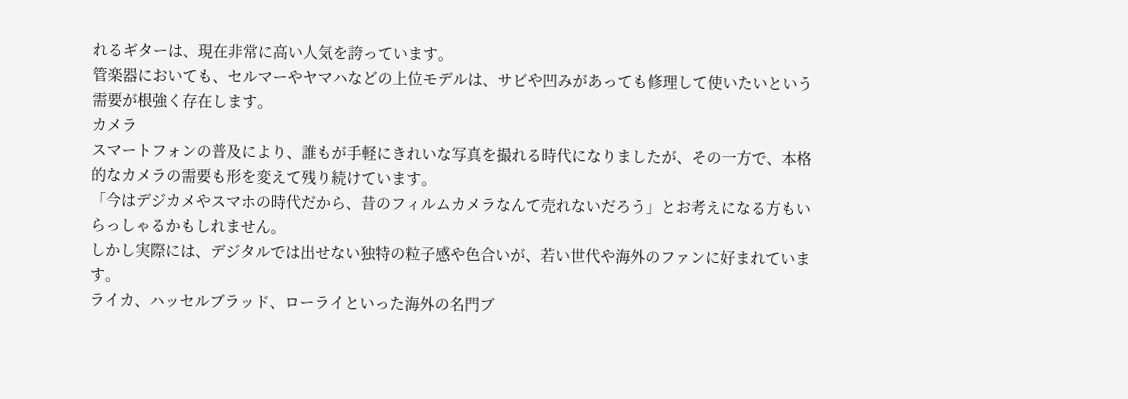れるギターは、現在非常に高い人気を誇っています。
管楽器においても、セルマーやヤマハなどの上位モデルは、サビや凹みがあっても修理して使いたいという需要が根強く存在します。
カメラ
スマートフォンの普及により、誰もが手軽にきれいな写真を撮れる時代になりましたが、その一方で、本格的なカメラの需要も形を変えて残り続けています。
「今はデジカメやスマホの時代だから、昔のフィルムカメラなんて売れないだろう」とお考えになる方もいらっしゃるかもしれません。
しかし実際には、デジタルでは出せない独特の粒子感や色合いが、若い世代や海外のファンに好まれています。
ライカ、ハッセルブラッド、ローライといった海外の名門ブ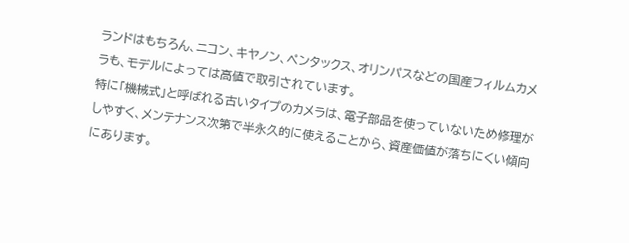ランドはもちろん、ニコン、キヤノン、ペンタックス、オリンパスなどの国産フィルムカメラも、モデルによっては高値で取引されています。
特に「機械式」と呼ばれる古いタイプのカメラは、電子部品を使っていないため修理がしやすく、メンテナンス次第で半永久的に使えることから、資産価値が落ちにくい傾向にあります。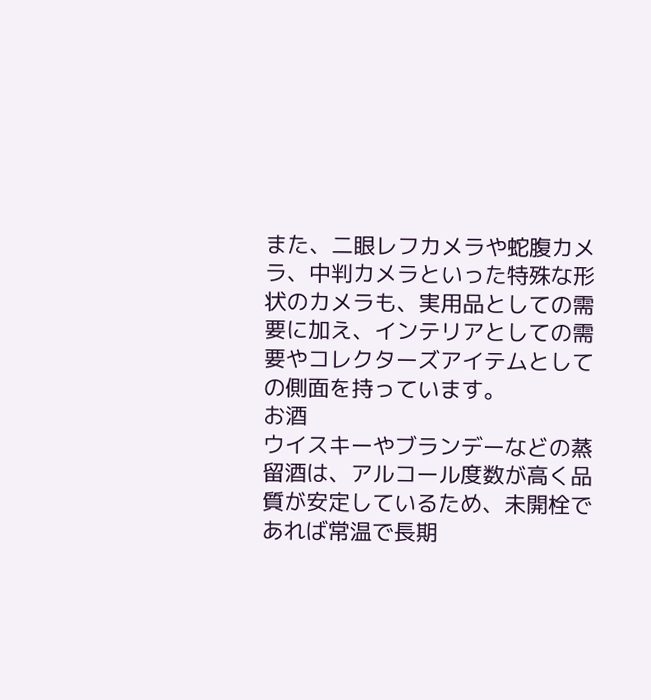また、二眼レフカメラや蛇腹カメラ、中判カメラといった特殊な形状のカメラも、実用品としての需要に加え、インテリアとしての需要やコレクターズアイテムとしての側面を持っています。
お酒
ウイスキーやブランデーなどの蒸留酒は、アルコール度数が高く品質が安定しているため、未開栓であれば常温で長期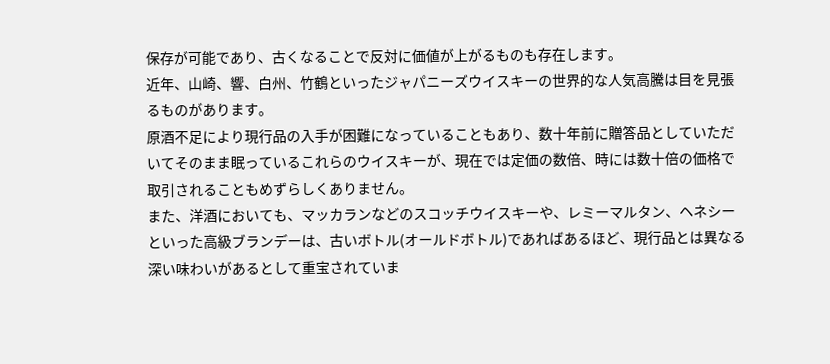保存が可能であり、古くなることで反対に価値が上がるものも存在します。
近年、山崎、響、白州、竹鶴といったジャパニーズウイスキーの世界的な人気高騰は目を見張るものがあります。
原酒不足により現行品の入手が困難になっていることもあり、数十年前に贈答品としていただいてそのまま眠っているこれらのウイスキーが、現在では定価の数倍、時には数十倍の価格で取引されることもめずらしくありません。
また、洋酒においても、マッカランなどのスコッチウイスキーや、レミーマルタン、ヘネシーといった高級ブランデーは、古いボトル(オールドボトル)であればあるほど、現行品とは異なる深い味わいがあるとして重宝されていま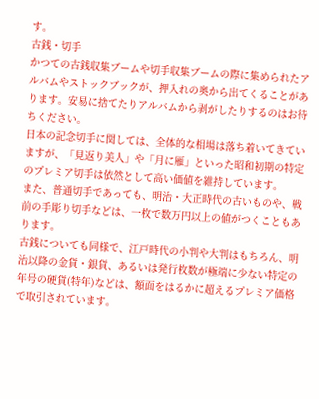す。
古銭・切手
かつての古銭収集ブームや切手収集ブームの際に集められたアルバムやストックブックが、押入れの奥から出てくることがあります。安易に捨てたりアルバムから剥がしたりするのはお待ちください。
日本の記念切手に関しては、全体的な相場は落ち着いてきていますが、「見返り美人」や「月に雁」といった昭和初期の特定のプレミア切手は依然として高い価値を維持しています。
また、普通切手であっても、明治・大正時代の古いものや、戦前の手彫り切手などは、一枚で数万円以上の値がつくこともあります。
古銭についても同様で、江戸時代の小判や大判はもちろん、明治以降の金貨・銀貨、あるいは発行枚数が極端に少ない特定の年号の硬貨(特年)などは、額面をはるかに超えるプレミア価格で取引されています。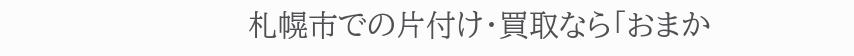札幌市での片付け・買取なら「おまか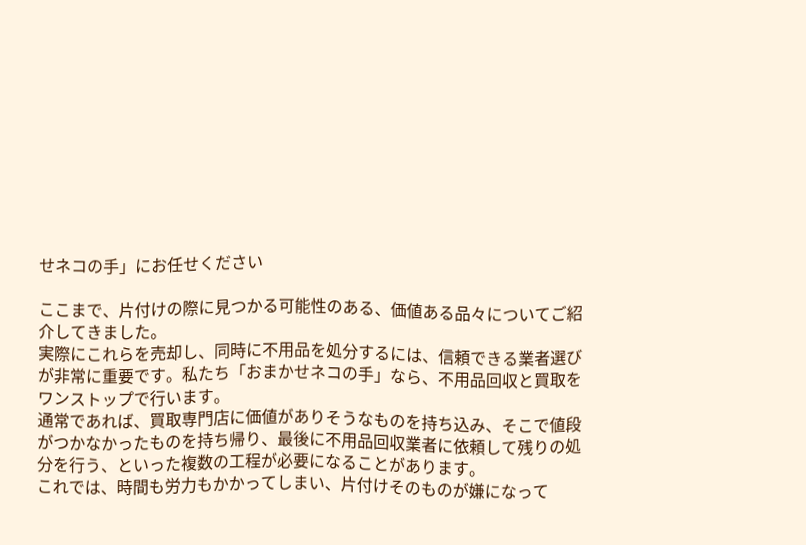せネコの手」にお任せください

ここまで、片付けの際に見つかる可能性のある、価値ある品々についてご紹介してきました。
実際にこれらを売却し、同時に不用品を処分するには、信頼できる業者選びが非常に重要です。私たち「おまかせネコの手」なら、不用品回収と買取をワンストップで行います。
通常であれば、買取専門店に価値がありそうなものを持ち込み、そこで値段がつかなかったものを持ち帰り、最後に不用品回収業者に依頼して残りの処分を行う、といった複数の工程が必要になることがあります。
これでは、時間も労力もかかってしまい、片付けそのものが嫌になって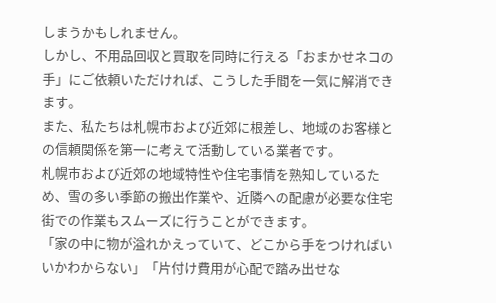しまうかもしれません。
しかし、不用品回収と買取を同時に行える「おまかせネコの手」にご依頼いただければ、こうした手間を一気に解消できます。
また、私たちは札幌市および近郊に根差し、地域のお客様との信頼関係を第一に考えて活動している業者です。
札幌市および近郊の地域特性や住宅事情を熟知しているため、雪の多い季節の搬出作業や、近隣への配慮が必要な住宅街での作業もスムーズに行うことができます。
「家の中に物が溢れかえっていて、どこから手をつければいいかわからない」「片付け費用が心配で踏み出せな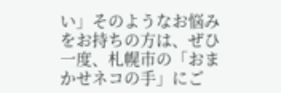い」そのようなお悩みをお持ちの方は、ぜひ一度、札幌市の「おまかせネコの手」にご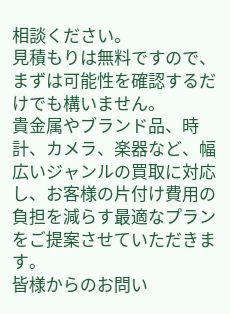相談ください。
見積もりは無料ですので、まずは可能性を確認するだけでも構いません。
貴金属やブランド品、時計、カメラ、楽器など、幅広いジャンルの買取に対応し、お客様の片付け費用の負担を減らす最適なプランをご提案させていただきます。
皆様からのお問い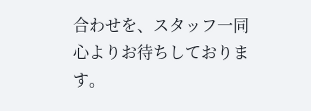合わせを、スタッフ一同心よりお待ちしております。